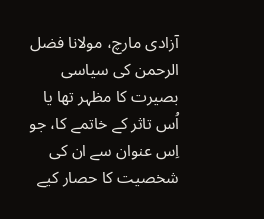آزادی مارچ، مولانا فضل الرحمن کی سیاسی بصیرت کا مظہر تھا یا اُس تاثر کے خاتمے کا، جو اِس عنوان سے ان کی شخصیت کا حصار کیے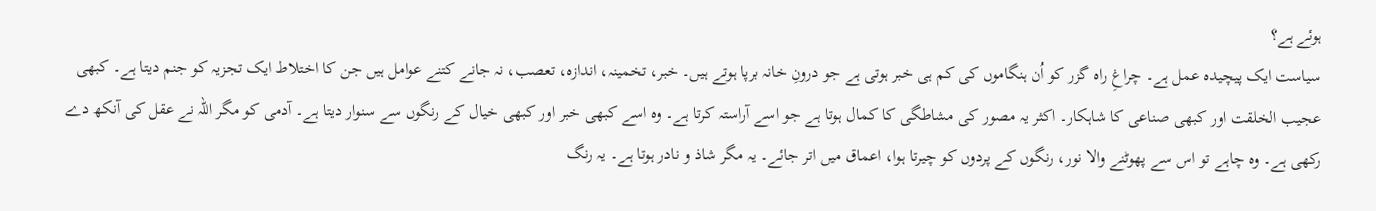ہوئے ہے؟
سیاست ایک پیچیدہ عمل ہے۔ چراغِ راہ گزر کو اُن ہنگاموں کی کم ہی خبر ہوتی ہے جو درونِ خانہ برپا ہوتے ہیں۔ خبر، تخمینہ، اندازہ، تعصب، نہ جانے کتنے عوامل ہیں جن کا اختلاط ایک تجزیہ کو جنم دیتا ہے۔ کبھی عجیب الخلقت اور کبھی صناعی کا شاہکار۔ اکثر یہ مصور کی مشاطگی کا کمال ہوتا ہے جو اسے آراستہ کرتا ہے۔ وہ اسے کبھی خبر اور کبھی خیال کے رنگوں سے سنوار دیتا ہے۔ آدمی کو مگر اللہ نے عقل کی آنکھ دے رکھی ہے۔ وہ چاہے تو اس سے پھوٹنے والا نور، رنگوں کے پردوں کو چیرتا ہوا، اعماق میں اتر جائے۔ یہ مگر شاذ و نادر ہوتا ہے۔ یہ رنگ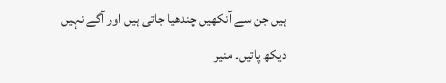ہیں جن سے آنکھیں چندھیا جاتی ہیں اور آگے نہیں دیکھ پاتیں۔ منیر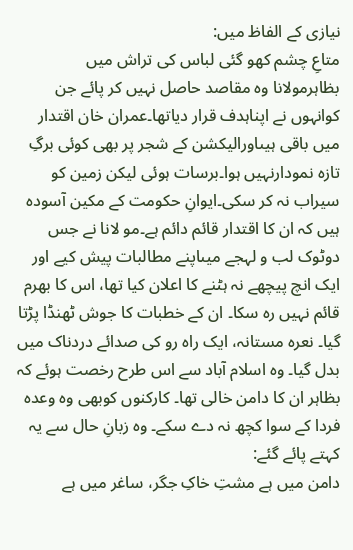نیازی کے الفاظ میں:
متاعِ چشم کھو گئی لباس کی تراش میں
بظاہرمولانا وہ مقاصد حاصل نہیں کر پائے جن کوانہوں نے اپناہدف قرار دیاتھا۔عمران خان اقتدار میں باقی ہیںاورالیکشن کے شجر پر بھی کوئی برگِ تازہ نمودارنہیں ہوا۔برسات ہوئی لیکن زمین کو سیراب نہ کر سکی۔ایوانِ حکومت کے مکین آسودہ ہیں کہ ان کا اقتدار قائم دائم ہے۔مو لانا نے جس دوٹوک لب و لہجے میںاپنے مطالبات پیش کیے اور ایک انچ پیچھے نہ ہٹنے کا اعلان کیا تھا، اس کا بھرم قائم نہیں رہ سکا۔ ان کے خطبات کا جوش ٹھنڈا پڑتا گیا۔ نعرہ مستانہ، ایک راہ رو کی صدائے دردناک میں بدل گیا۔ وہ اسلام آباد سے اس طرح رخصت ہوئے کہ بظاہر ان کا دامن خالی تھا۔ کارکنوں کوبھی وہ وعدہ فردا کے سوا کچھ نہ دے سکے۔ وہ زبانِ حال سے یہ کہتے پائے گئے:
دامن میں ہے مشتِ خاکِ جگر، ساغر میں ہے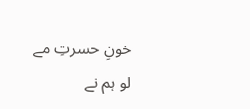خونِ حسرتِ مے
لو ہم نے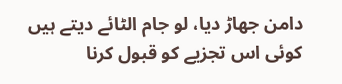دامن جھاڑ دیا، لو جام الٹائے دیتے ہیں
کوئی اس تجزیے کو قبول کرنا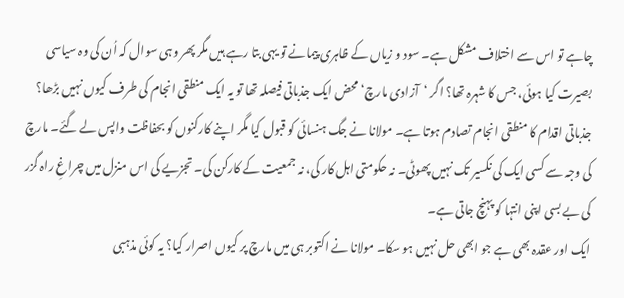چاہے تو اس سے اختلاف مشکل ہے۔ سود و زیاں کے ظاہری پیمانے تو یہی بتا رہے ہیں مگر پھر وہی سوال کہ اُن کی وہ سیاسی بصیرت کیا ہوئی، جس کا شہرہ تھا؟ اگر ‘آزادی مارچ‘ محض ایک جذباتی فیصلہ تھا تو یہ ایک منطقی انجام کی طرف کیوں نہیں بڑھا؟ جذباتی اقدام کا منطقی انجام تصادم ہوتا ہے۔ مولانا نے جگ ہنسائی کو قبول کیا مگر اپنے کارکنوں کو بحفاظت واپس لے گئے۔ مارچ کی وجہ سے کسی ایک کی نکسیر تک نہیں پھوٹی۔ نہ حکومتی اہل کار کی، نہ جمعیت کے کارکن کی۔ تجزیے کی اس منزل میں چراغِ راہ گزر کی بے بسی اپنی انتہا کو پہنچ جاتی ہے۔
ایک اور عقدہ بھی ہے جو ابھی حل نہیں ہو سکا۔ مولانا نے اکتوبر ہی میں مارچ پر کیوں اصرار کیا؟ یہ کوئی مذہبی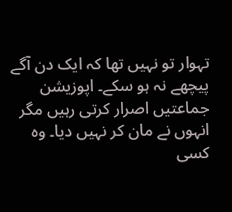تہوار تو نہیں تھا کہ ایک دن آگے پیچھے نہ ہو سکے۔ اپوزیشن جماعتیں اصرار کرتی رہیں مگر انہوں نے مان کر نہیں دیا۔ وہ کسی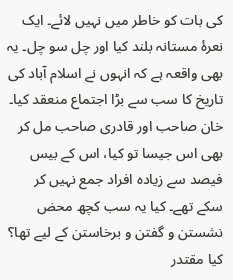کی بات کو خاطر میں نہیں لائے۔ ایک نعرۂ مستانہ بلند کیا اور چل سو چل۔ یہ بھی واقعہ ہے کہ انہوں نے اسلام آباد کی تاریخ کا سب سے بڑا اجتماع منعقد کیا۔ خان صاحب اور قادری صاحب مل کر بھی اس جیسا تو کیا، اس کے بیس فیصد سے زیادہ افراد جمع نہیں کر سکے تھے۔ کیا یہ سب کچھ محض نشستن و گفتن و برخاستن کے لیے تھا؟ کیا مقتدر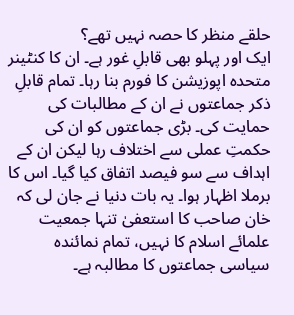حلقے منظر کا حصہ نہیں تھے؟
ایک اور پہلو بھی قابلِ غور ہے۔ ان کا کنٹینر متحدہ اپوزیشن کا فورم بنا رہا۔ تمام قابلِ ذکر جماعتوں نے ان کے مطالبات کی حمایت کی۔ بڑی جماعتوں کو ان کی حکمتِ عملی سے اختلاف رہا لیکن ان کے اہداف سے سو فیصد اتفاق کیا گیا۔ اس کا برملا اظہار ہوا۔ یہ بات دنیا نے جان لی کہ خان صاحب کا استعفیٰ تنہا جمعیت علمائے اسلام کا نہیں، تمام نمائندہ سیاسی جماعتوں کا مطالبہ ہے۔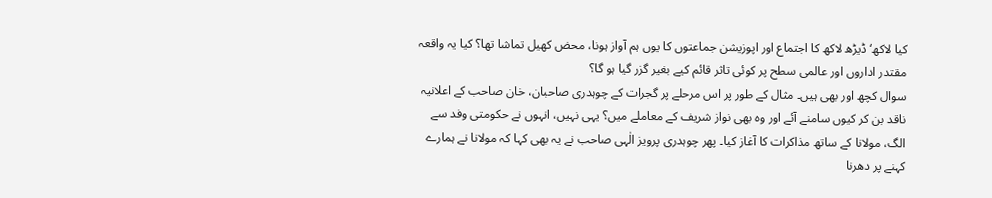کیا لاکھ‘ ڈیڑھ لاکھ کا اجتماع اور اپوزیشن جماعتوں کا یوں ہم آواز ہونا، محض کھیل تماشا تھا؟ کیا یہ واقعہ مقتدر اداروں اور عالمی سطح پر کوئی تاثر قائم کیے بغیر گزر گیا ہو گا؟
سوال کچھ اور بھی ہیں۔ مثال کے طور پر اس مرحلے پر گجرات کے چوہدری صاحبان، خان صاحب کے اعلانیہ ناقد بن کر کیوں سامنے آئے اور وہ بھی نواز شریف کے معاملے میں؟ یہی نہیں، انہوں نے حکومتی وفد سے الگ، مولانا کے ساتھ مذاکرات کا آغاز کیا۔ پھر چوہدری پرویز الٰہی صاحب نے یہ بھی کہا کہ مولانا نے ہمارے کہنے پر دھرنا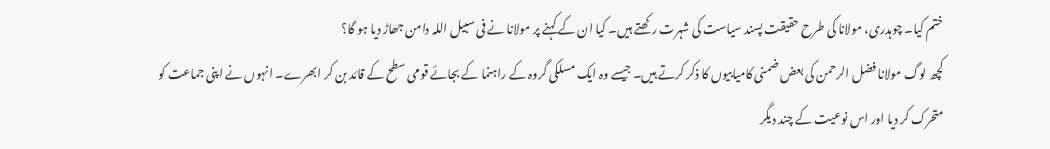ختم کیا۔ چوہدری، مولانا کی طرح حقیقت پسند سیاست کی شہرت رکھتے ہیں۔ کیا ان کے کہنے پر مولانا نے فی سبیل اللہ دامن جھاڑ دیا ہو گا؟
کچھ لوگ مولانا فضل الرحمن کی بعض ضمنی کامیابیوں کا ذکر کرتے ہیں۔ جیسے وہ ایک مسلکی گروہ کے راہنما کے بجائے قومی سطح کے قائد بن کر ابھرے۔ انہوں نے اپنی جماعت کو متحرک کر دیا اور اس نوعیت کے چند دیگر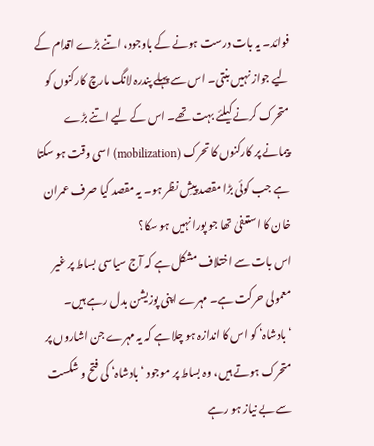فوائد۔ یہ بات درست ہونے کے باوجود، اتنے بڑے اقدام کے لیے جواز نہیں بنتی۔ اس سے پہلے پندرہ لانگ مارچ کارکنوں کو متحرک کرنے کیلئے بہت تھے۔ اس کے لیے اتنے بڑے پیمانے پر کارکنوں کا تحرک (mobilization) اسی وقت ہو سکتا ہے جب کوئی بڑا مقصد پیشِ نظر ہو۔ یہ مقصد کیا صرف عمران خان کا استعفیٰ تھا جو پورا نہیں ہو سکا؟
اس بات سے اختلاف مشکل ہے کہ آج سیاسی بساط پر غیر معمولی حرکت ہے۔ مہرے اپنی پوزیشن بدل رہے ہیں۔ ‘بادشاہ‘ کو اس کا اندازہ ہو چلا ہے کہ یہ مہرے جن اشاروں پر متحرک ہوتے ہیں، وہ بساط پر موجود ‘بادشاہ‘ کی فتح و شکست سے بے نیاز ہو رہے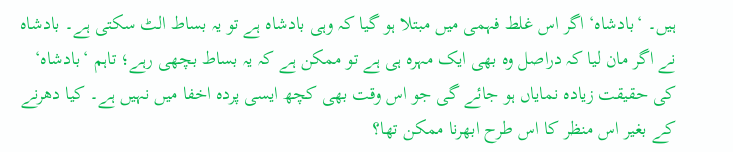ہیں۔ ‘بادشاہ‘ اگر اس غلط فہمی میں مبتلا ہو گیا کہ وہی بادشاہ ہے تو یہ بساط الٹ سکتی ہے۔ بادشاہ نے اگر مان لیا کہ دراصل وہ بھی ایک مہرہ ہی ہے تو ممکن ہے کہ یہ بساط بچھی رہے؛ تاہم ‘بادشاہ‘ کی حقیقت زیادہ نمایاں ہو جائے گی جو اس وقت بھی کچھ ایسی پردہ اخفا میں نہیں ہے۔ کیا دھرنے کے بغیر اس منظر کا اس طرح ابھرنا ممکن تھا؟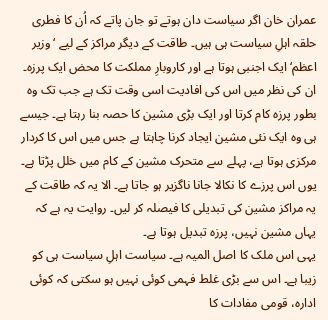عمران خان اگر سیاست دان ہوتے تو جان پاتے کہ اُن کا فطری حلقہ اہلِ سیاست ہی ہیں۔ طاقت کے دیگر مراکز کے لیے ‘وزیر اعظم‘ ایک اجنبی ہوتا ہے اور کاروبارِ مملکت کا محض ایک پرزہ۔ ان کی نظر میں اس کی افادیت اسی وقت تک ہے جب تک وہ بطور پرزہ کام کرتا اور ایک بڑی مشین کا حصہ بنا رہتا ہے۔ جیسے ہی وہ ایک نئی مشین ایجاد کرنا چاہتا ہے جس میں اس کا کردار مرکزی ہوتا ہے، پہلے سے متحرک مشین کے کام میں خلل پڑتا ہے۔ یوں اس پرزے کا نکالا جانا ناگزیر ہو جاتا ہے۔ الا یہ کہ طاقت کے یہ مراکز مشین کی تبدیلی کا فیصلہ کر لیں۔ روایت یہ ہے کہ یہاں مشین نہیں، پرزہ تبدیل ہوتا ہے۔
یہی اس ملک کا اصل المیہ ہے۔ سیاست اہلِ سیاست ہی کو زیبا ہے۔ اس سے بڑی غلط فہمی کوئی نہیں ہو سکتی کہ کوئی ادارہ، قومی مفادات کا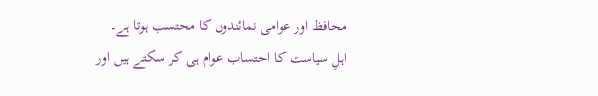محافظ اور عوامی نمائندوں کا محتسب ہوتا ہے۔ اہلِ سیاست کا احتساب عوام ہی کر سکتے ہیں اور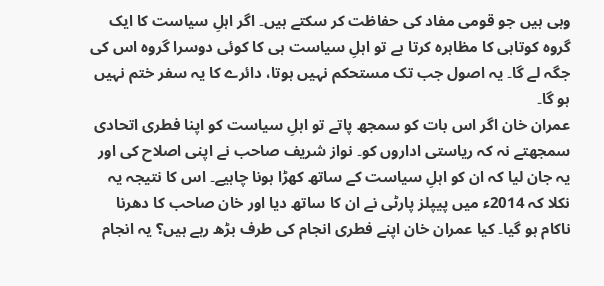وہی ہیں جو قومی مفاد کی حفاظت کر سکتے ہیں۔ اگر اہلِ سیاست کا ایک گروہ کوتاہی کا مظاہرہ کرتا ہے تو اہلِ سیاست ہی کا کوئی دوسرا گروہ اس کی جگہ لے گا۔ یہ اصول جب تک مستحکم نہیں ہوتا، دائرے کا یہ سفر ختم نہیں ہو گا۔
عمران خان اگر اس بات کو سمجھ پاتے تو اہلِ سیاست کو اپنا فطری اتحادی سمجھتے نہ کہ ریاستی اداروں کو۔ نواز شریف صاحب نے اپنی اصلاح کی اور یہ جان لیا کہ ان کو اہلِ سیاست کے ساتھ کھڑا ہونا چاہیے۔ اس کا نتیجہ یہ نکلا کہ 2014ء میں پیپلز پارٹی نے ان کا ساتھ دیا اور خان صاحب کا دھرنا ناکام ہو گیا۔ کیا عمران خان اپنے فطری انجام کی طرف بڑھ رہے ہیں؟ یہ انجام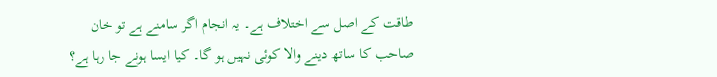طاقت کے اصل سے اختلاف ہے۔ یہ انجام اگر سامنے ہے تو خان صاحب کا ساتھ دینے والا کوئی نہیں ہو گا۔ کیا ایسا ہونے جا رہا ہے؟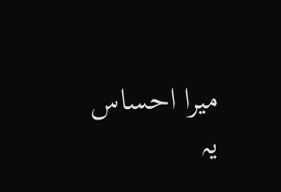میرا احساس یہ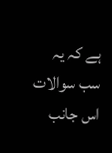ہے کہ یہ سب سوالات اس جانب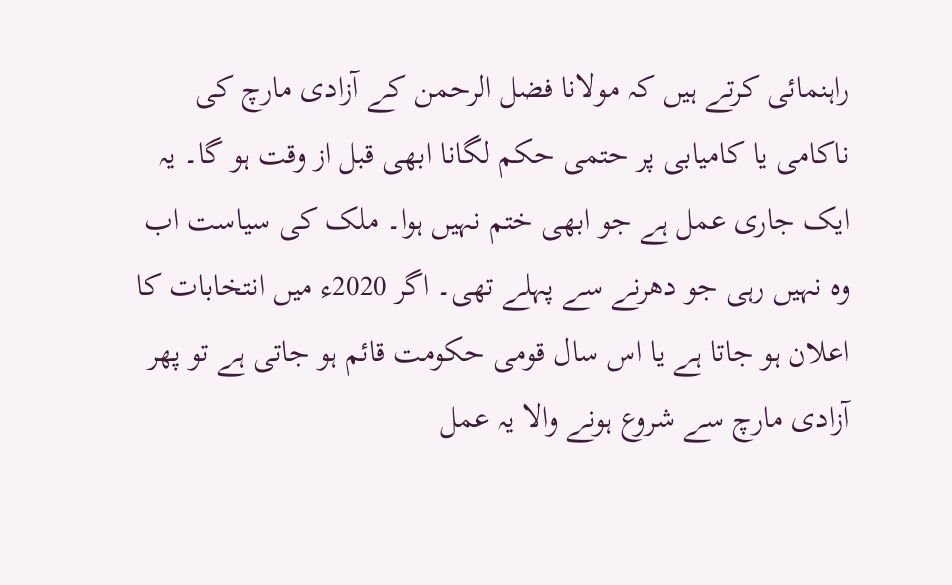راہنمائی کرتے ہیں کہ مولانا فضل الرحمن کے آزادی مارچ کی ناکامی یا کامیابی پر حتمی حکم لگانا ابھی قبل از وقت ہو گا۔ یہ ایک جاری عمل ہے جو ابھی ختم نہیں ہوا۔ ملک کی سیاست اب وہ نہیں رہی جو دھرنے سے پہلے تھی۔ اگر 2020ء میں انتخابات کا اعلان ہو جاتا ہے یا اس سال قومی حکومت قائم ہو جاتی ہے تو پھر آزادی مارچ سے شروع ہونے والا یہ عمل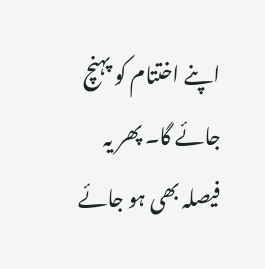اپنے اختتام کو پہنچ جائے گا۔ پھر یہ فیصلہ بھی ہو جائے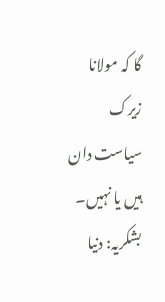گا کہ مولانا زیرک سیاست دان ہیں یا نہیں۔
بشکریہ: دنیا